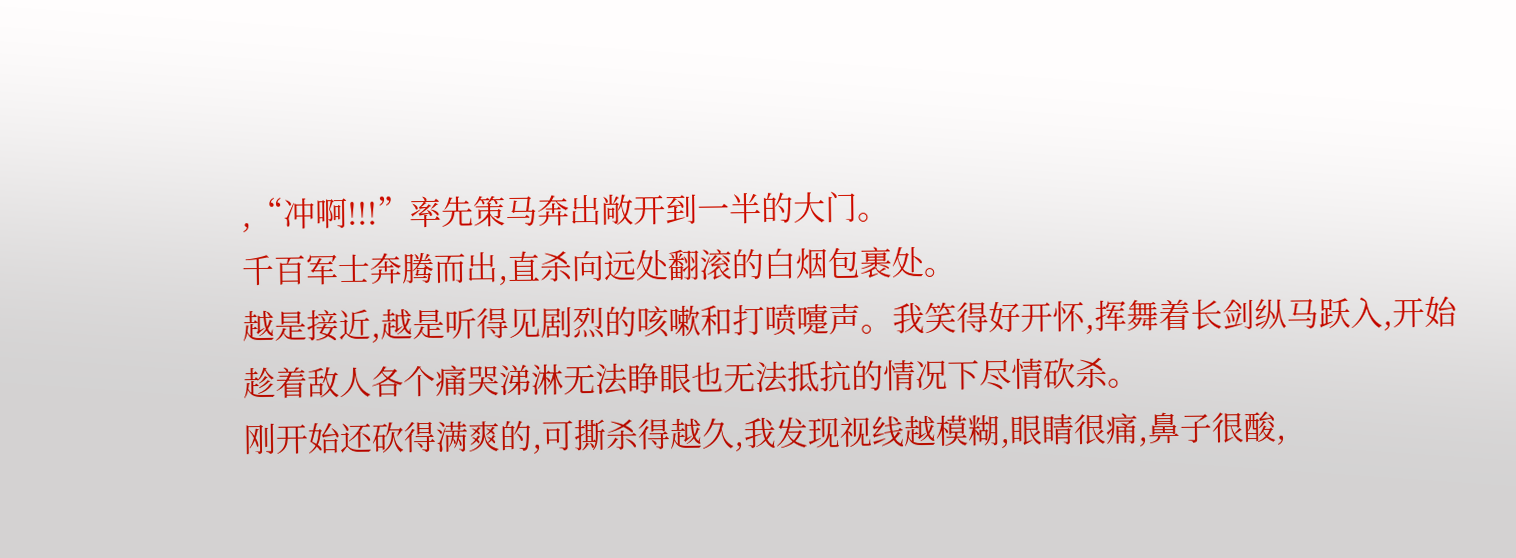,“冲啊!!!”率先策马奔出敞开到一半的大门。
千百军士奔腾而出,直杀向远处翻滚的白烟包裹处。
越是接近,越是听得见剧烈的咳嗽和打喷嚏声。我笑得好开怀,挥舞着长剑纵马跃入,开始趁着敌人各个痛哭涕淋无法睁眼也无法抵抗的情况下尽情砍杀。
刚开始还砍得满爽的,可撕杀得越久,我发现视线越模糊,眼睛很痛,鼻子很酸,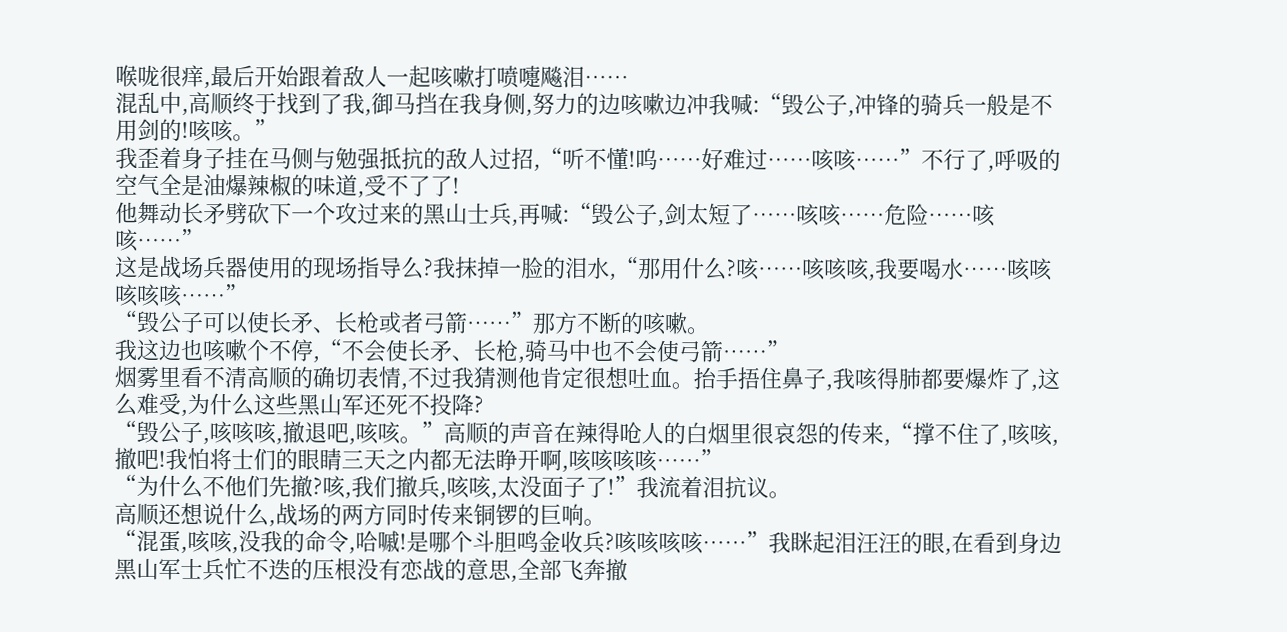喉咙很痒,最后开始跟着敌人一起咳嗽打喷嚏飚泪……
混乱中,高顺终于找到了我,御马挡在我身侧,努力的边咳嗽边冲我喊:“毁公子,冲锋的骑兵一般是不用剑的!咳咳。”
我歪着身子挂在马侧与勉强抵抗的敌人过招,“听不懂!呜……好难过……咳咳……”不行了,呼吸的空气全是油爆辣椒的味道,受不了了!
他舞动长矛劈砍下一个攻过来的黑山士兵,再喊:“毁公子,剑太短了……咳咳……危险……咳咳……”
这是战场兵器使用的现场指导么?我抹掉一脸的泪水,“那用什么?咳……咳咳咳,我要喝水……咳咳咳咳咳……”
“毁公子可以使长矛、长枪或者弓箭……”那方不断的咳嗽。
我这边也咳嗽个不停,“不会使长矛、长枪,骑马中也不会使弓箭……”
烟雾里看不清高顺的确切表情,不过我猜测他肯定很想吐血。抬手捂住鼻子,我咳得肺都要爆炸了,这么难受,为什么这些黑山军还死不投降?
“毁公子,咳咳咳,撤退吧,咳咳。”高顺的声音在辣得呛人的白烟里很哀怨的传来,“撑不住了,咳咳,撤吧!我怕将士们的眼睛三天之内都无法睁开啊,咳咳咳咳……”
“为什么不他们先撤?咳,我们撤兵,咳咳,太没面子了!”我流着泪抗议。
高顺还想说什么,战场的两方同时传来铜锣的巨响。
“混蛋,咳咳,没我的命令,哈嘁!是哪个斗胆鸣金收兵?咳咳咳咳……”我眯起泪汪汪的眼,在看到身边黑山军士兵忙不迭的压根没有恋战的意思,全部飞奔撤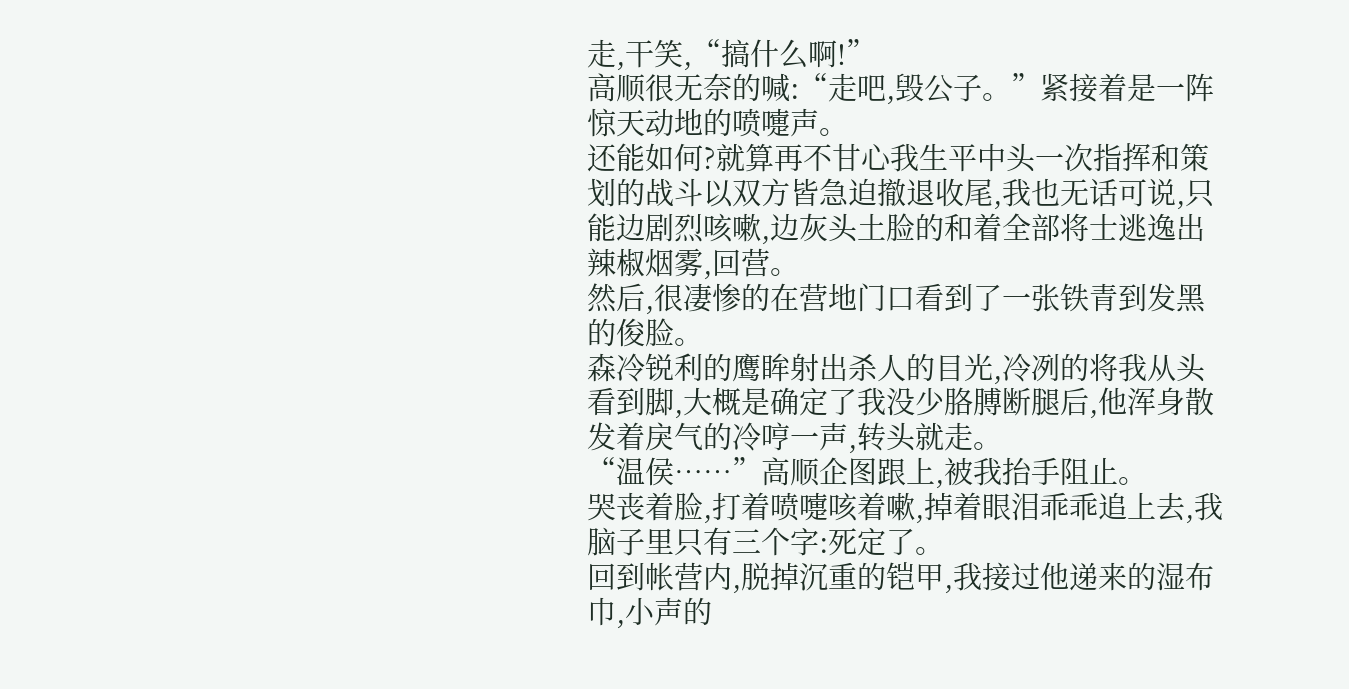走,干笑,“搞什么啊!”
高顺很无奈的喊:“走吧,毁公子。”紧接着是一阵惊天动地的喷嚏声。
还能如何?就算再不甘心我生平中头一次指挥和策划的战斗以双方皆急迫撤退收尾,我也无话可说,只能边剧烈咳嗽,边灰头土脸的和着全部将士逃逸出辣椒烟雾,回营。
然后,很凄惨的在营地门口看到了一张铁青到发黑的俊脸。
森冷锐利的鹰眸射出杀人的目光,冷冽的将我从头看到脚,大概是确定了我没少胳膊断腿后,他浑身散发着戾气的冷哼一声,转头就走。
“温侯……”高顺企图跟上,被我抬手阻止。
哭丧着脸,打着喷嚏咳着嗽,掉着眼泪乖乖追上去,我脑子里只有三个字:死定了。
回到帐营内,脱掉沉重的铠甲,我接过他递来的湿布巾,小声的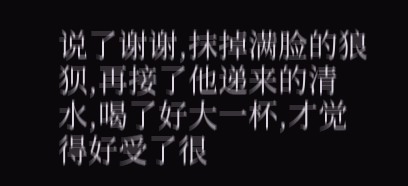说了谢谢,抹掉满脸的狼狈,再接了他递来的清水,喝了好大一杯,才觉得好受了很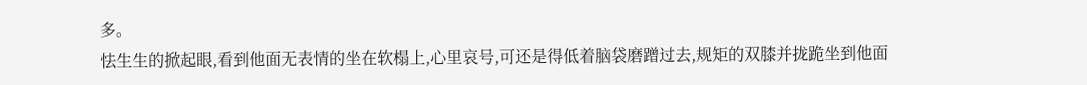多。
怯生生的掀起眼,看到他面无表情的坐在软榻上,心里哀号,可还是得低着脑袋磨蹭过去,规矩的双膝并拢跪坐到他面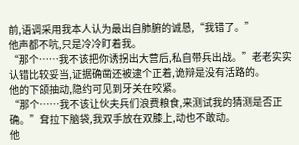前,语调采用我本人认为最出自肺腑的诚恳,“我错了。”
他声都不吭,只是冷冷盯着我。
“那个……我不该把你诱拐出大营后,私自带兵出战。”老老实实认错比较妥当,证据确凿还被逮个正着,诡辩是没有活路的。
他的下颌抽动,隐约可见到牙关在咬紧。
“那个……我不该让伙夫兵们浪费粮食,来测试我的猜测是否正确。”耷拉下脑袋,我双手放在双膝上,动也不敢动。
他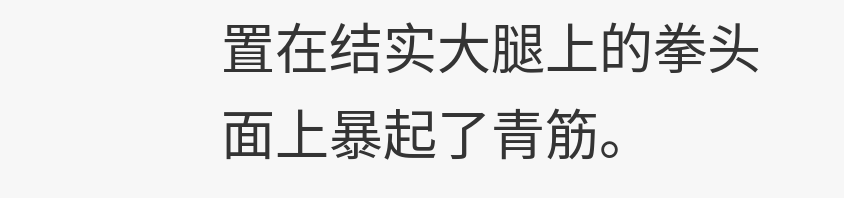置在结实大腿上的拳头面上暴起了青筋。